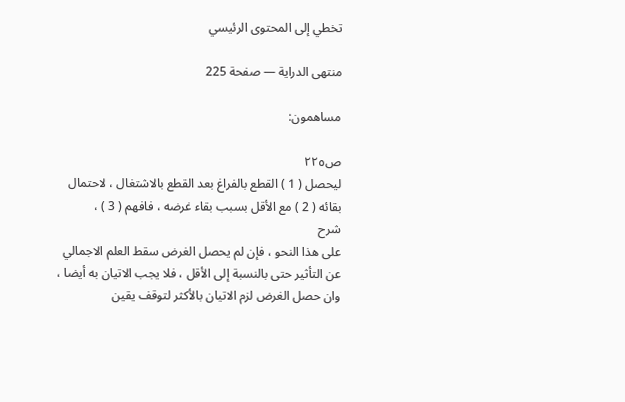تخطي إلى المحتوى الرئيسي

منتهى الدراية — صفحة 225

مساهمون:

ص٢٢٥
ليحصل ( 1 ) القطع بالفراغ بعد القطع بالاشتغال ، لاحتمال بقائه ( 2 ) مع الأقل بسبب بقاء غرضه ، فافهم ( 3 ) ،
شرح
على هذا النحو ، فإن لم يحصل الغرض سقط العلم الاجمالي عن التأثير حتى بالنسبة إلى الأقل ، فلا يجب الاتيان به أيضا ، وان حصل الغرض لزم الاتيان بالأكثر لتوقف يقين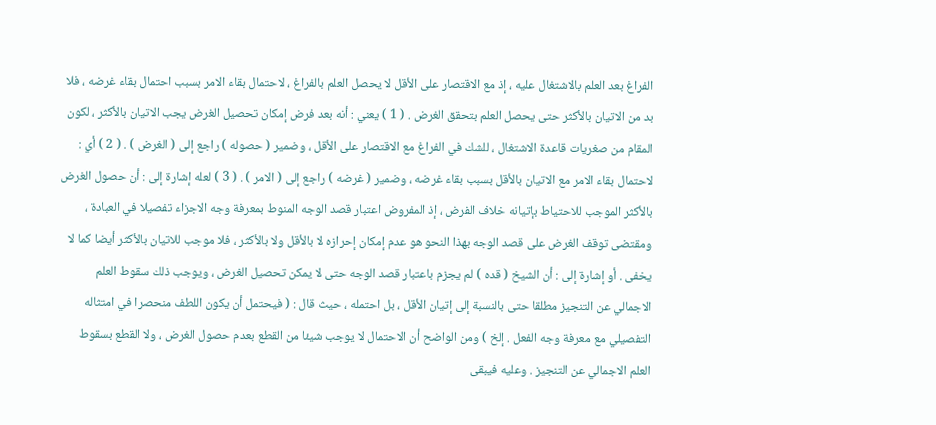الفراغ بعد العلم بالاشتغال عليه ، إذ مع الاقتصار على الأقل لا يحصل العلم بالفراغ ، لاحتمال بقاء الامر بسبب احتمال بقاء غرضه ، فلا بد من الاتيان بالأكثر حتى يحصل العلم بتحقق الغرض . ( 1 ) يعني : أنه بعد فرض إمكان تحصيل الغرض يجب الاتيان بالأكثر ، لكون المقام من صغريات قاعدة الاشتغال ، للشك في الفراغ مع الاقتصار على الأقل ، وضمير ( حصوله ) راجع إلى ( الغرض ) . ( 2 ) أي : لاحتمال بقاء الامر مع الاتيان بالأقل بسبب بقاء غرضه ، وضمير ( غرضه ) راجع إلى ( الامر ) . ( 3 ) لعله إشارة إلى : أن حصول الغرض بالأكثر الموجب للاحتياط بإتيانه خلاف الفرض ، إذ المفروض اعتبار قصد الوجه المنوط بمعرفة وجه الاجزاء تفصيلا في العبادة ، ومقتضى توقف الغرض على قصد الوجه بهذا النحو هو عدم إمكان إحرازه لا بالأقل ولا بالأكثر ، فلا موجب للاتيان بالأكثر أيضا كما لا يخفى . أو إشارة إلى : أن الشيخ ( قده ) لم يجزم باعتبار قصد الوجه حتى لا يمكن تحصيل الغرض ، ويوجب ذلك سقوط العلم الاجمالي عن التنجيز مطلقا حتى بالنسبة إلى إتيان الأقل ، بل احتمله ، حيث قال : ( فيحتمل أن يكون اللطف منحصرا في امتثاله التفصيلي مع معرفة وجه الفعل . إلخ ) ومن الواضح أن الاحتمال لا يوجب شيئا من القطع بعدم حصول الغرض ، ولا القطع بسقوط العلم الاجمالي عن التنجيز . وعليه فيبقى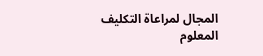المجال لمراعاة التكليف المعلوم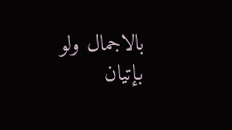بالاجمال ولو بإتيان